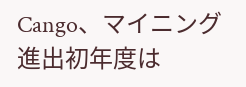Cango、マイニング進出初年度は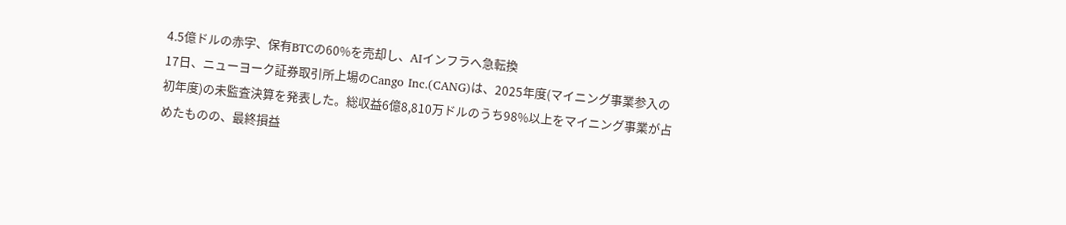4.5億ドルの赤字、保有BTCの60%を売却し、AIインフラへ急転換
17日、ニューヨーク証券取引所上場のCango Inc.(CANG)は、2025年度(マイニング事業参入の初年度)の未監査決算を発表した。総収益6億8,810万ドルのうち98%以上をマイニング事業が占めたものの、最終損益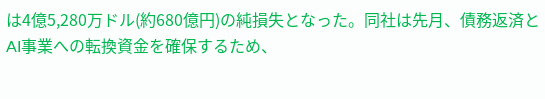は4億5,280万ドル(約680億円)の純損失となった。同社は先月、債務返済とAI事業への転換資金を確保するため、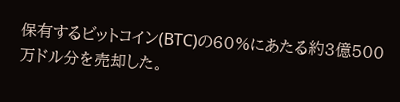保有するビットコイン(BTC)の60%にあたる約3億500万ドル分を売却した。